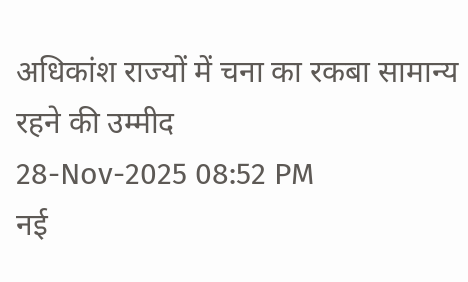अधिकांश राज्यों में चना का रकबा सामान्य रहने की उम्मीद
28-Nov-2025 08:52 PM
नई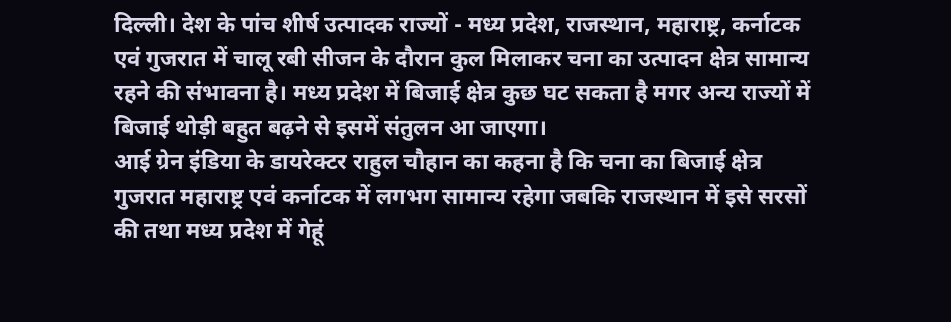दिल्ली। देश के पांच शीर्ष उत्पादक राज्यों - मध्य प्रदेश, राजस्थान, महाराष्ट्र, कर्नाटक एवं गुजरात में चालू रबी सीजन के दौरान कुल मिलाकर चना का उत्पादन क्षेत्र सामान्य रहने की संभावना है। मध्य प्रदेश में बिजाई क्षेत्र कुछ घट सकता है मगर अन्य राज्यों में बिजाई थोड़ी बहुत बढ़ने से इसमें संतुलन आ जाएगा।
आई ग्रेन इंडिया के डायरेक्टर राहुल चौहान का कहना है कि चना का बिजाई क्षेत्र गुजरात महाराष्ट्र एवं कर्नाटक में लगभग सामान्य रहेगा जबकि राजस्थान में इसे सरसों की तथा मध्य प्रदेश में गेहूं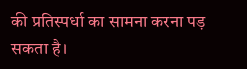की प्रतिस्पर्धा का सामना करना पड़ सकता है।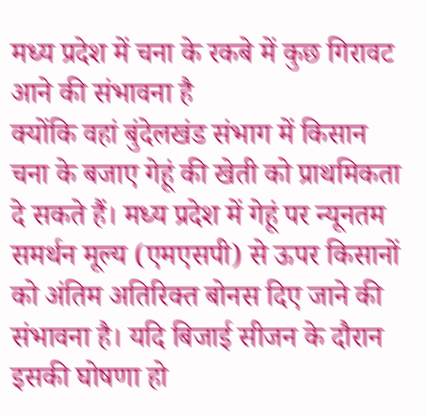मध्य प्रदेश में चना के रकबे में कुछ गिरावट आने की संभावना है
क्योंकि वहां बुंदेलखंड संभाग में किसान चना के बजाए गेहूं की खेती को प्राथमिकता दे सकते हैं। मध्य प्रदेश में गेहूं पर न्यूनतम समर्थन मूल्य (एमएसपी) से ऊपर किसानों को अंतिम अतिरिक्त बोनस दिए जाने की संभावना है। यदि बिजाई सीजन के दौरान इसकी घोषणा हो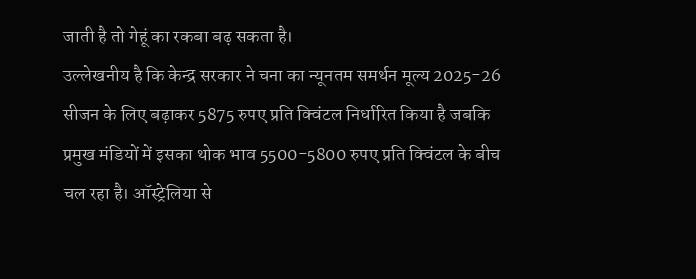जाती है तो गेहूं का रकबा बढ़ सकता है।
उल्लेखनीय है कि केन्द्र सरकार ने चना का न्यूनतम समर्थन मूल्य 2025-26 सीजन के लिए बढ़ाकर 5875 रुपए प्रति क्विंटल निर्धारित किया है जबकि प्रमुख मंडियों में इसका थोक भाव 5500-5800 रुपए प्रति क्विंटल के बीच चल रहा है। ऑस्ट्रेलिया से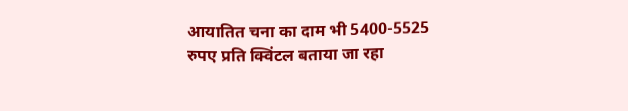आयातित चना का दाम भी 5400-5525 रुपए प्रति क्विंटल बताया जा रहा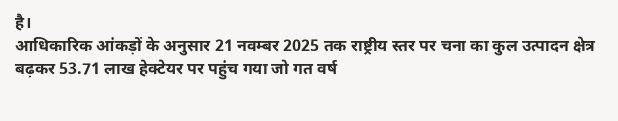है।
आधिकारिक आंकड़ों के अनुसार 21 नवम्बर 2025 तक राष्ट्रीय स्तर पर चना का कुल उत्पादन क्षेत्र बढ़कर 53.71 लाख हेक्टेयर पर पहुंच गया जो गत वर्ष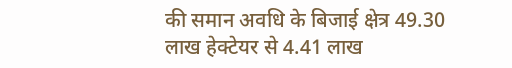की समान अवधि के बिजाई क्षेत्र 49.30 लाख हेक्टेयर से 4.41 लाख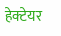हेक्टेयर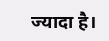ज्यादा है।